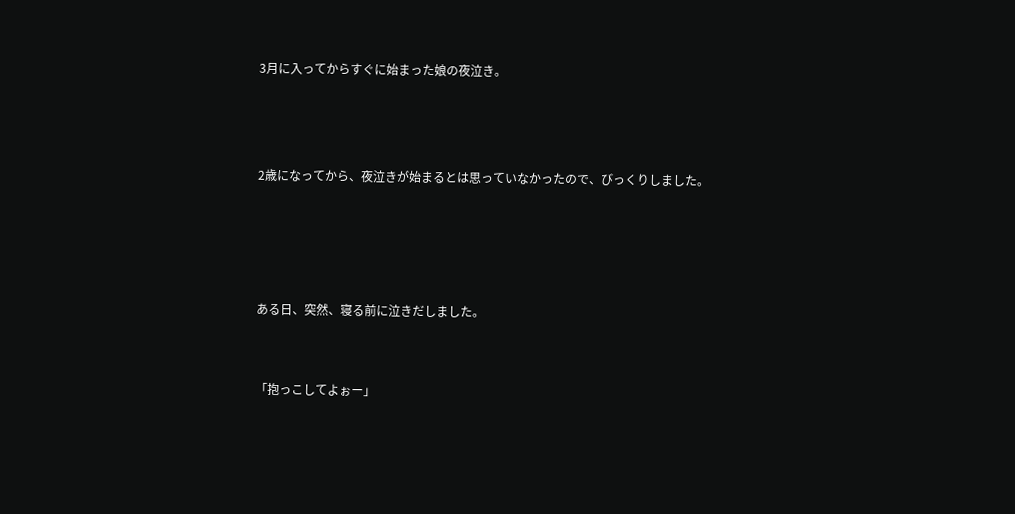3月に入ってからすぐに始まった娘の夜泣き。



2歳になってから、夜泣きが始まるとは思っていなかったので、びっくりしました。




ある日、突然、寝る前に泣きだしました。


「抱っこしてよぉー」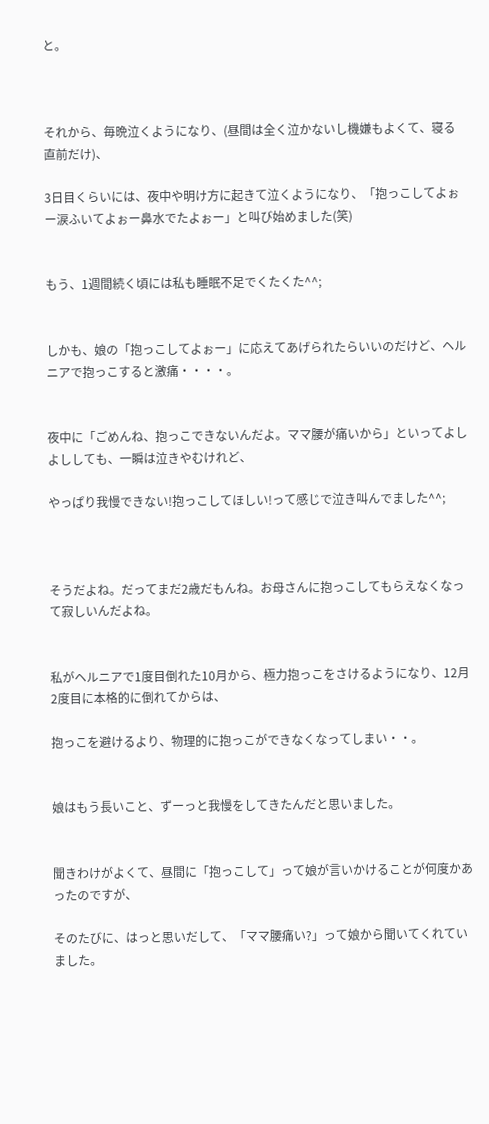と。



それから、毎晩泣くようになり、(昼間は全く泣かないし機嫌もよくて、寝る直前だけ)、

3日目くらいには、夜中や明け方に起きて泣くようになり、「抱っこしてよぉー涙ふいてよぉー鼻水でたよぉー」と叫び始めました(笑)


もう、1週間続く頃には私も睡眠不足でくたくた^^;


しかも、娘の「抱っこしてよぉー」に応えてあげられたらいいのだけど、ヘルニアで抱っこすると激痛・・・・。


夜中に「ごめんね、抱っこできないんだよ。ママ腰が痛いから」といってよしよししても、一瞬は泣きやむけれど、

やっぱり我慢できない!抱っこしてほしい!って感じで泣き叫んでました^^;



そうだよね。だってまだ2歳だもんね。お母さんに抱っこしてもらえなくなって寂しいんだよね。


私がヘルニアで1度目倒れた10月から、極力抱っこをさけるようになり、12月2度目に本格的に倒れてからは、

抱っこを避けるより、物理的に抱っこができなくなってしまい・・。


娘はもう長いこと、ずーっと我慢をしてきたんだと思いました。


聞きわけがよくて、昼間に「抱っこして」って娘が言いかけることが何度かあったのですが、

そのたびに、はっと思いだして、「ママ腰痛い?」って娘から聞いてくれていました。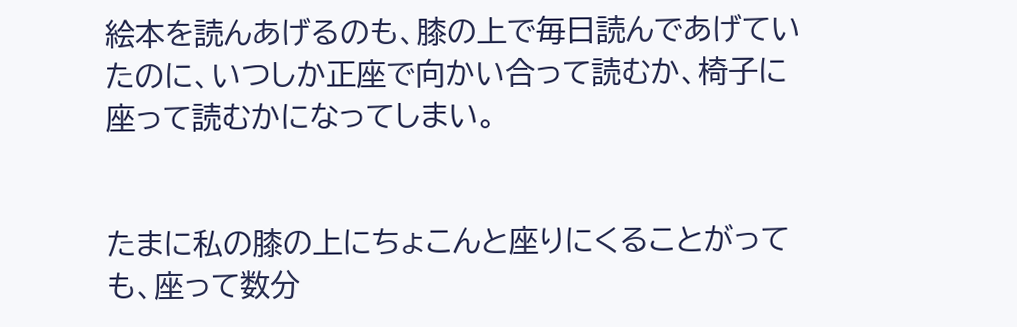絵本を読んあげるのも、膝の上で毎日読んであげていたのに、いつしか正座で向かい合って読むか、椅子に座って読むかになってしまい。


たまに私の膝の上にちょこんと座りにくることがっても、座って数分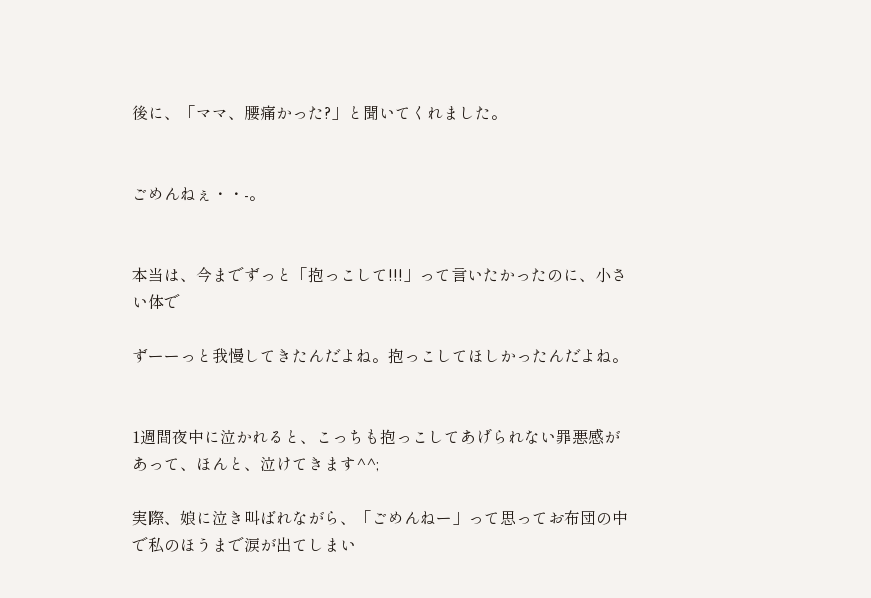後に、「ママ、腰痛かった?」と聞いてくれました。


ごめんねぇ・・-。


本当は、今までずっと「抱っこして!!!」って言いたかったのに、小さい体で

ずーーっと我慢してきたんだよね。抱っこしてほしかったんだよね。


1週間夜中に泣かれると、こっちも抱っこしてあげられない罪悪感があって、ほんと、泣けてきます^^;

実際、娘に泣き叫ばれながら、「ごめんねー」って思ってお布団の中で私のほうまで涙が出てしまい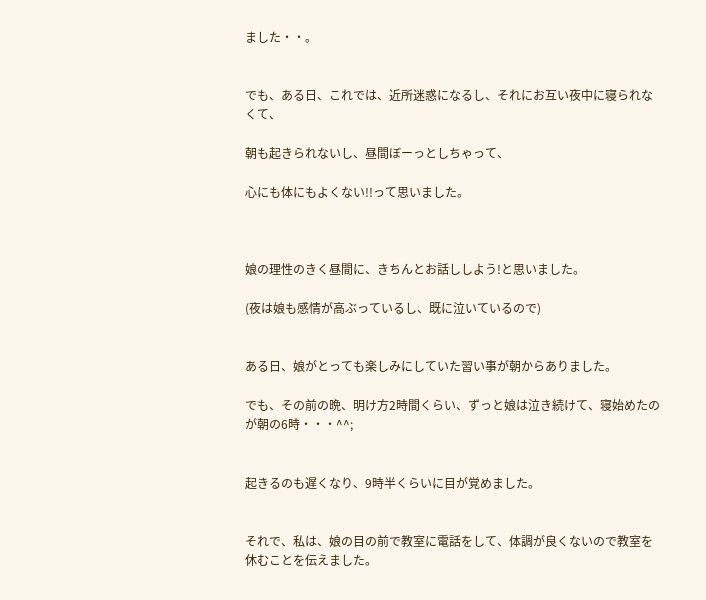ました・・。


でも、ある日、これでは、近所迷惑になるし、それにお互い夜中に寝られなくて、

朝も起きられないし、昼間ぼーっとしちゃって、

心にも体にもよくない!!って思いました。



娘の理性のきく昼間に、きちんとお話ししよう!と思いました。

(夜は娘も感情が高ぶっているし、既に泣いているので)


ある日、娘がとっても楽しみにしていた習い事が朝からありました。

でも、その前の晩、明け方2時間くらい、ずっと娘は泣き続けて、寝始めたのが朝の6時・・・^^;


起きるのも遅くなり、9時半くらいに目が覚めました。


それで、私は、娘の目の前で教室に電話をして、体調が良くないので教室を休むことを伝えました。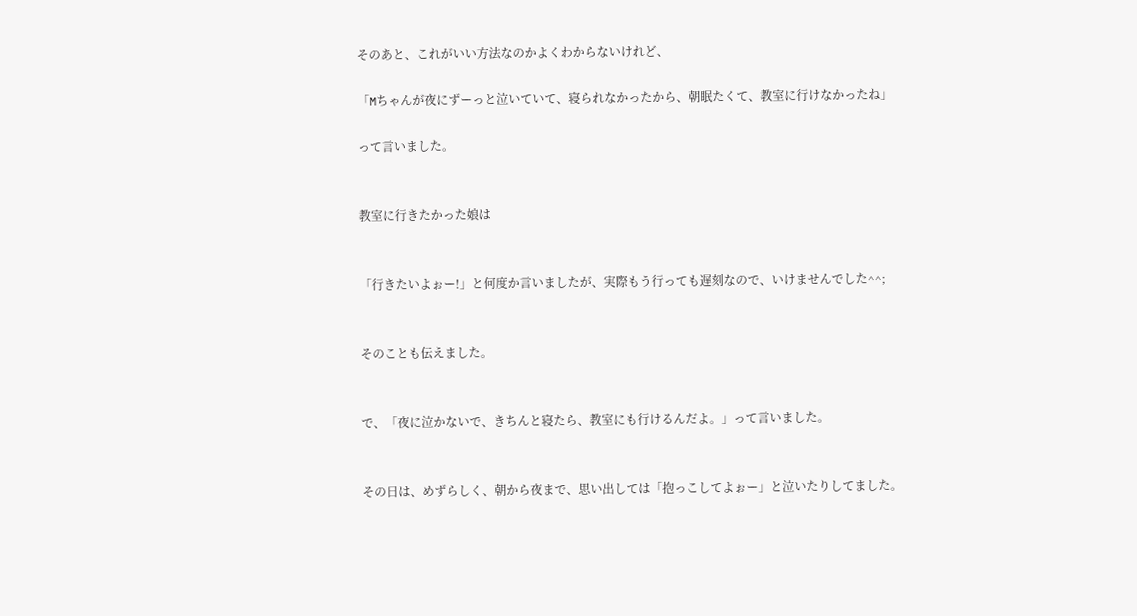そのあと、これがいい方法なのかよくわからないけれど、

「Mちゃんが夜にずーっと泣いていて、寝られなかったから、朝眠たくて、教室に行けなかったね」

って言いました。


教室に行きたかった娘は


「行きたいよぉー!」と何度か言いましたが、実際もう行っても遅刻なので、いけませんでした^^;


そのことも伝えました。


で、「夜に泣かないで、きちんと寝たら、教室にも行けるんだよ。」って言いました。


その日は、めずらしく、朝から夜まで、思い出しては「抱っこしてよぉー」と泣いたりしてました。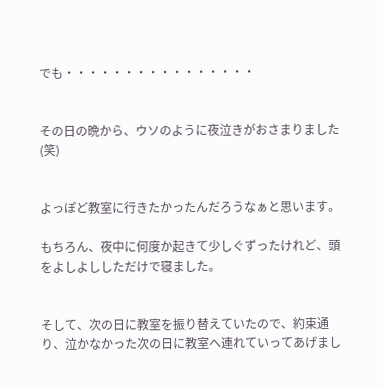でも・・・・・・・・・・・・・・・・


その日の晩から、ウソのように夜泣きがおさまりました(笑)


よっぽど教室に行きたかったんだろうなぁと思います。

もちろん、夜中に何度か起きて少しぐずったけれど、頭をよしよししただけで寝ました。


そして、次の日に教室を振り替えていたので、約束通り、泣かなかった次の日に教室へ連れていってあげまし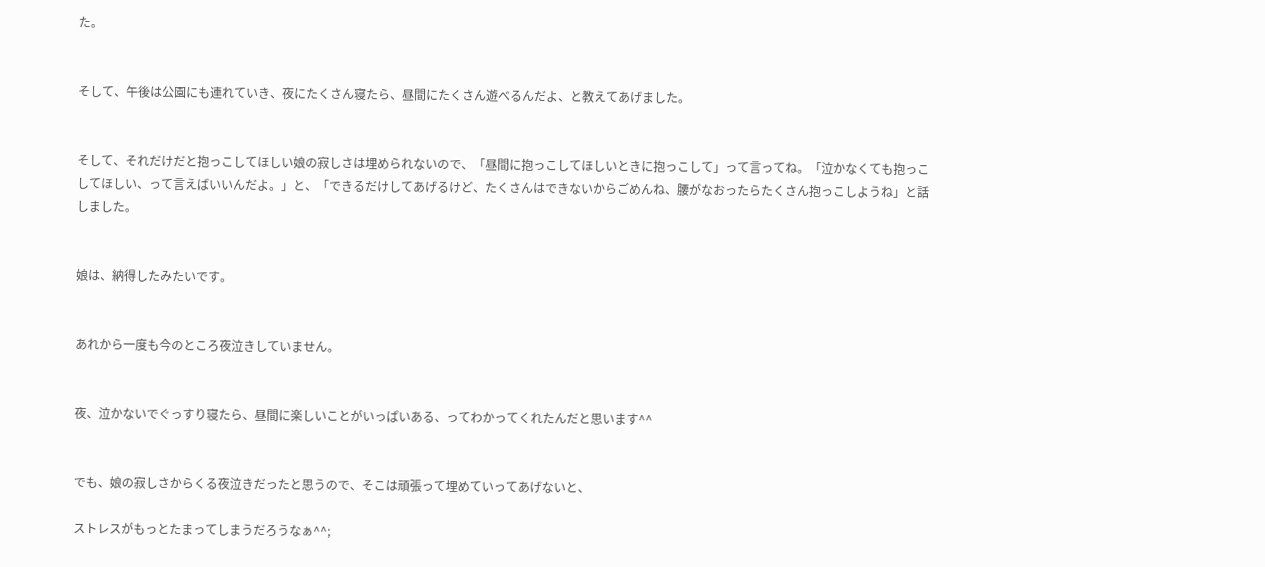た。


そして、午後は公園にも連れていき、夜にたくさん寝たら、昼間にたくさん遊べるんだよ、と教えてあげました。


そして、それだけだと抱っこしてほしい娘の寂しさは埋められないので、「昼間に抱っこしてほしいときに抱っこして」って言ってね。「泣かなくても抱っこしてほしい、って言えばいいんだよ。」と、「できるだけしてあげるけど、たくさんはできないからごめんね、腰がなおったらたくさん抱っこしようね」と話しました。


娘は、納得したみたいです。


あれから一度も今のところ夜泣きしていません。


夜、泣かないでぐっすり寝たら、昼間に楽しいことがいっぱいある、ってわかってくれたんだと思います^^


でも、娘の寂しさからくる夜泣きだったと思うので、そこは頑張って埋めていってあげないと、

ストレスがもっとたまってしまうだろうなぁ^^;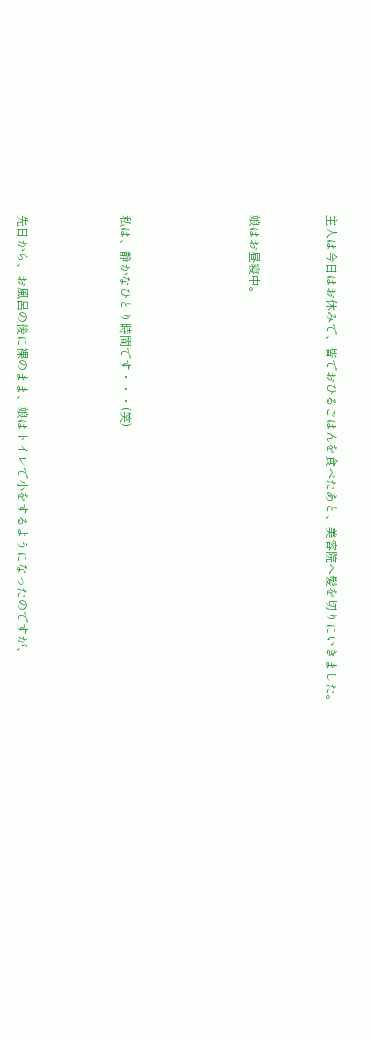主人は今日はお休みで、皆でおひるごはんを食べたあと、美容院へ髪を切りにいきました。


娘はお昼寝中。




私は、静かなひとり時間です・・・(笑)



先日から、お風呂の後に裸のまま、娘はトイレで小をするようになったのですが、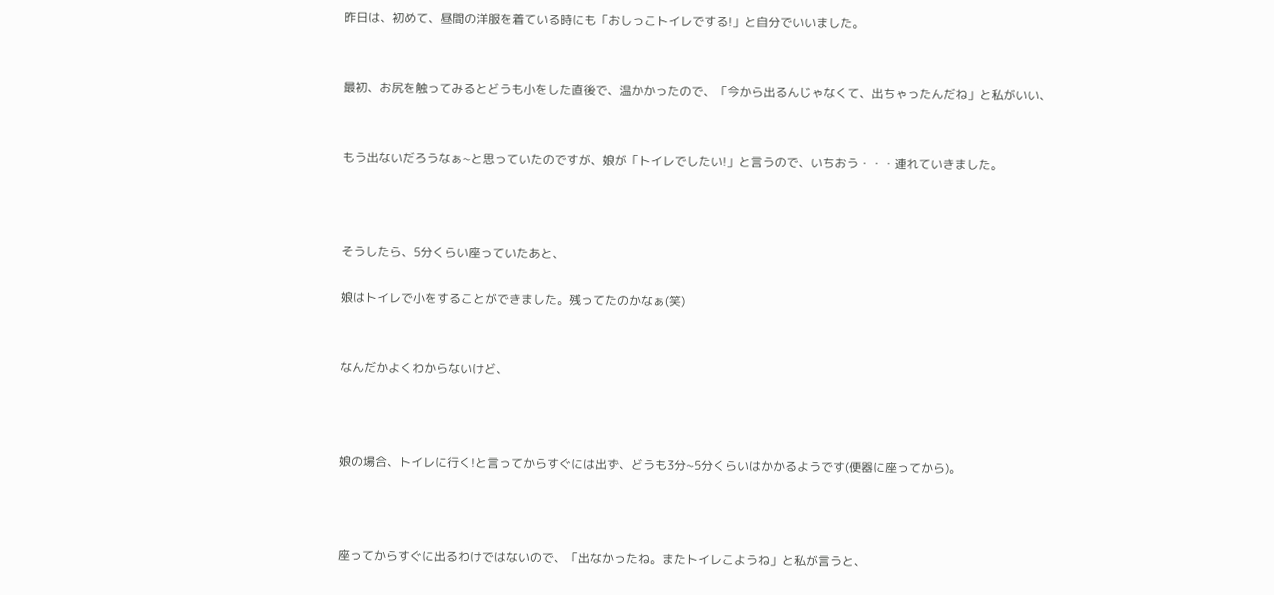昨日は、初めて、昼間の洋服を着ている時にも「おしっこトイレでする!」と自分でいいました。


最初、お尻を触ってみるとどうも小をした直後で、温かかったので、「今から出るんじゃなくて、出ちゃったんだね」と私がいい、


もう出ないだろうなぁ~と思っていたのですが、娘が「トイレでしたい!」と言うので、いちおう・・・連れていきました。



そうしたら、5分くらい座っていたあと、

娘はトイレで小をすることができました。残ってたのかなぁ(笑)


なんだかよくわからないけど、



娘の場合、トイレに行く!と言ってからすぐには出ず、どうも3分~5分くらいはかかるようです(便器に座ってから)。



座ってからすぐに出るわけではないので、「出なかったね。またトイレこようね」と私が言うと、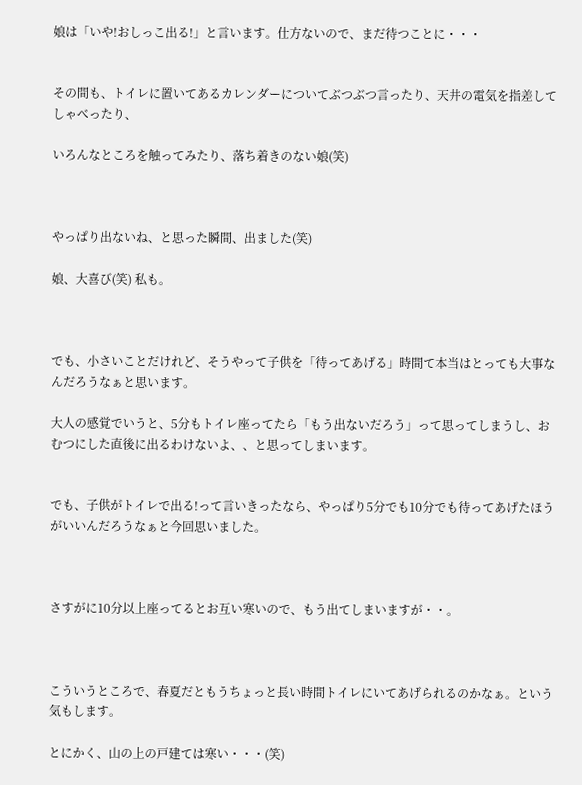娘は「いや!おしっこ出る!」と言います。仕方ないので、まだ待つことに・・・


その間も、トイレに置いてあるカレンダーについてぶつぶつ言ったり、天井の電気を指差してしゃべったり、

いろんなところを触ってみたり、落ち着きのない娘(笑)



やっぱり出ないね、と思った瞬間、出ました(笑)

娘、大喜び(笑) 私も。



でも、小さいことだけれど、そうやって子供を「待ってあげる」時間て本当はとっても大事なんだろうなぁと思います。

大人の感覚でいうと、5分もトイレ座ってたら「もう出ないだろう」って思ってしまうし、おむつにした直後に出るわけないよ、、と思ってしまいます。


でも、子供がトイレで出る!って言いきったなら、やっぱり5分でも10分でも待ってあげたほうがいいんだろうなぁと今回思いました。



さすがに10分以上座ってるとお互い寒いので、もう出てしまいますが・・。



こういうところで、春夏だともうちょっと長い時間トイレにいてあげられるのかなぁ。という気もします。

とにかく、山の上の戸建ては寒い・・・(笑)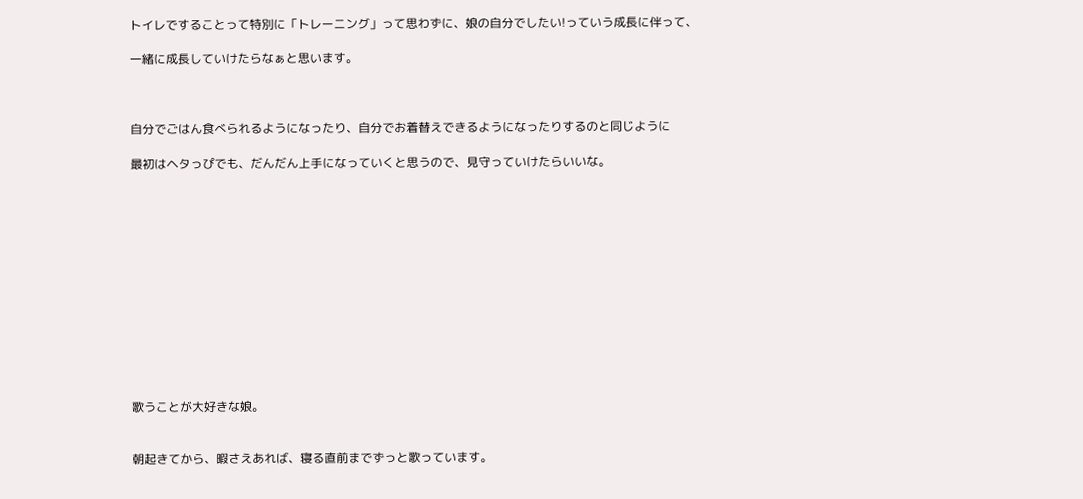トイレですることって特別に「トレーニング」って思わずに、娘の自分でしたい!っていう成長に伴って、

一緒に成長していけたらなぁと思います。



自分でごはん食べられるようになったり、自分でお着替えできるようになったりするのと同じように

最初はヘタっぴでも、だんだん上手になっていくと思うので、見守っていけたらいいな。













歌うことが大好きな娘。


朝起きてから、暇さえあれば、寝る直前までずっと歌っています。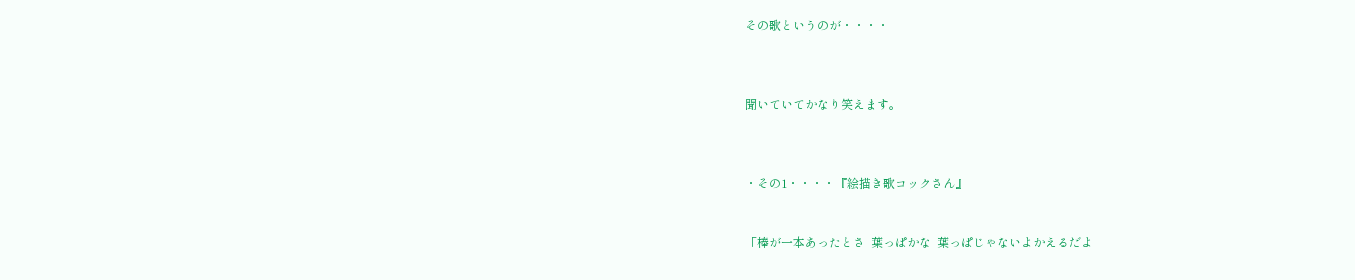その歌というのが・・・・



聞いていてかなり笑えます。



・その1・・・・『絵描き歌コックさん』


「棒が一本あったとさ  葉っぱかな  葉っぱじゃないよかえるだよ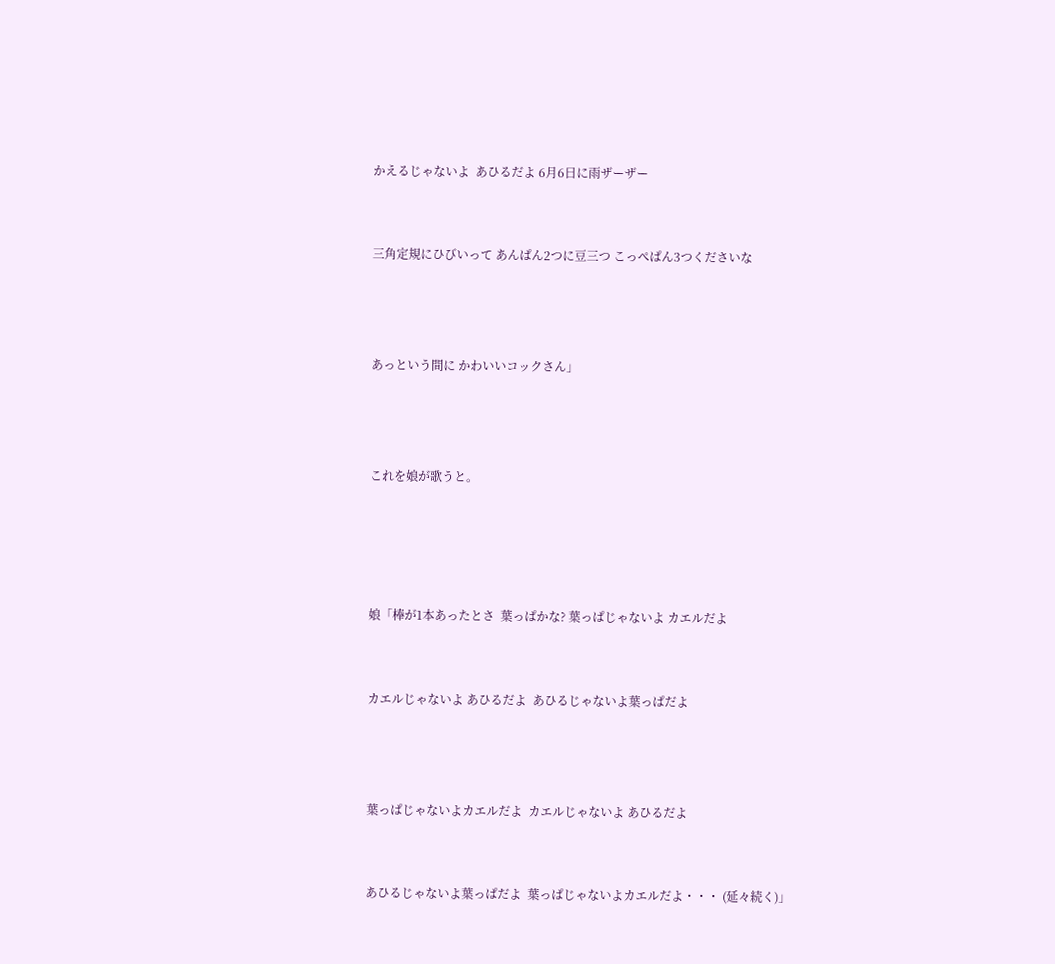かえるじゃないよ  あひるだよ 6月6日に雨ザーザー


三角定規にひびいって あんぱん2つに豆三つ こっぺぱん3つくださいな



あっという間に かわいいコックさん」



これを娘が歌うと。




娘「棒が1本あったとさ  葉っぱかな? 葉っぱじゃないよ カエルだよ


カエルじゃないよ あひるだよ  あひるじゃないよ葉っぱだよ



葉っぱじゃないよカエルだよ  カエルじゃないよ あひるだよ


あひるじゃないよ葉っぱだよ  葉っぱじゃないよカエルだよ・・・ (延々続く)」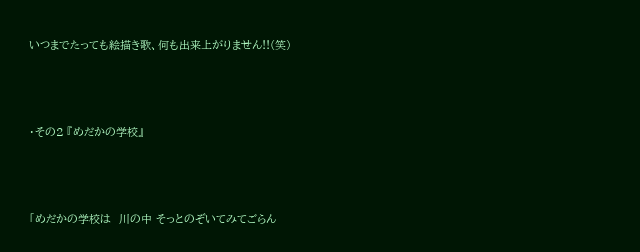いつまでたっても絵描き歌、何も出来上がりません!!(笑)



・その2 『めだかの学校』



「めだかの学校は  川の中 そっとのぞいてみてごらん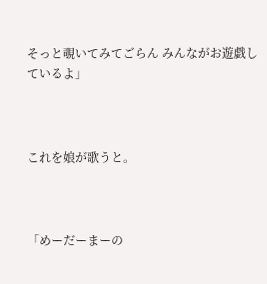そっと覗いてみてごらん みんながお遊戯しているよ」



これを娘が歌うと。



「めーだーまーの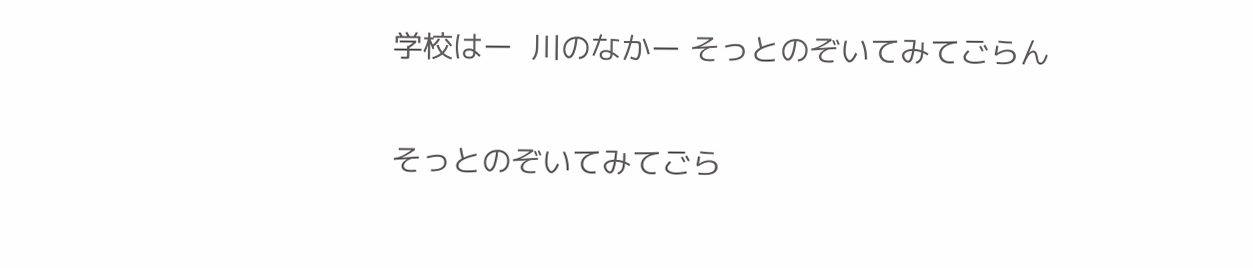学校はー  川のなかー そっとのぞいてみてごらん

そっとのぞいてみてごら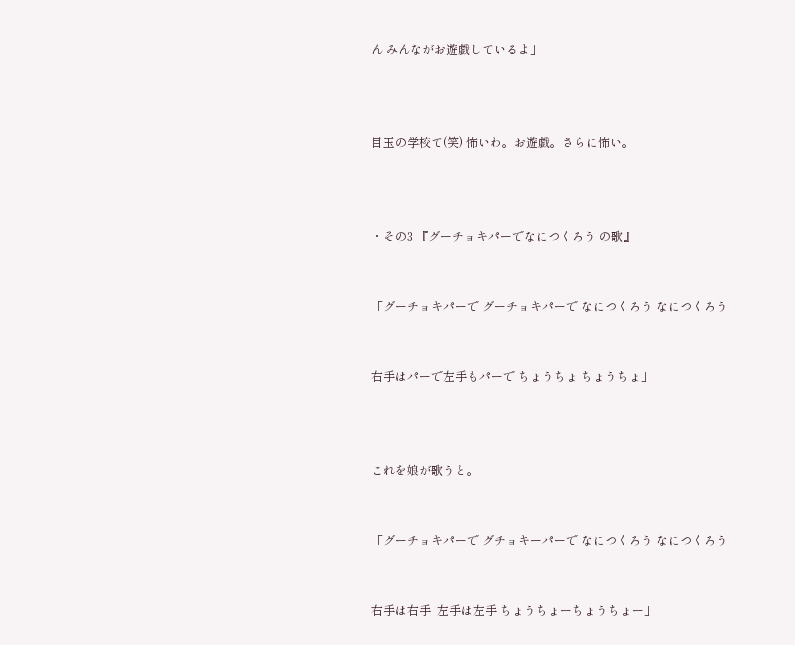ん みんながお遊戯しているよ」



目玉の学校て(笑) 怖いわ。お遊戯。さらに怖い。



・その3 『グーチョキパーでなにつくろう の歌』


「グーチョキパーで グーチョキパーで なにつくろう なにつくろう


右手はパーで左手もパーで ちょうちょ ちょうちょ」



これを娘が歌うと。


「グーチョキパーで グチョキーパーで なにつくろう なにつくろう


右手は右手  左手は左手 ちょうちょーちょうちょー」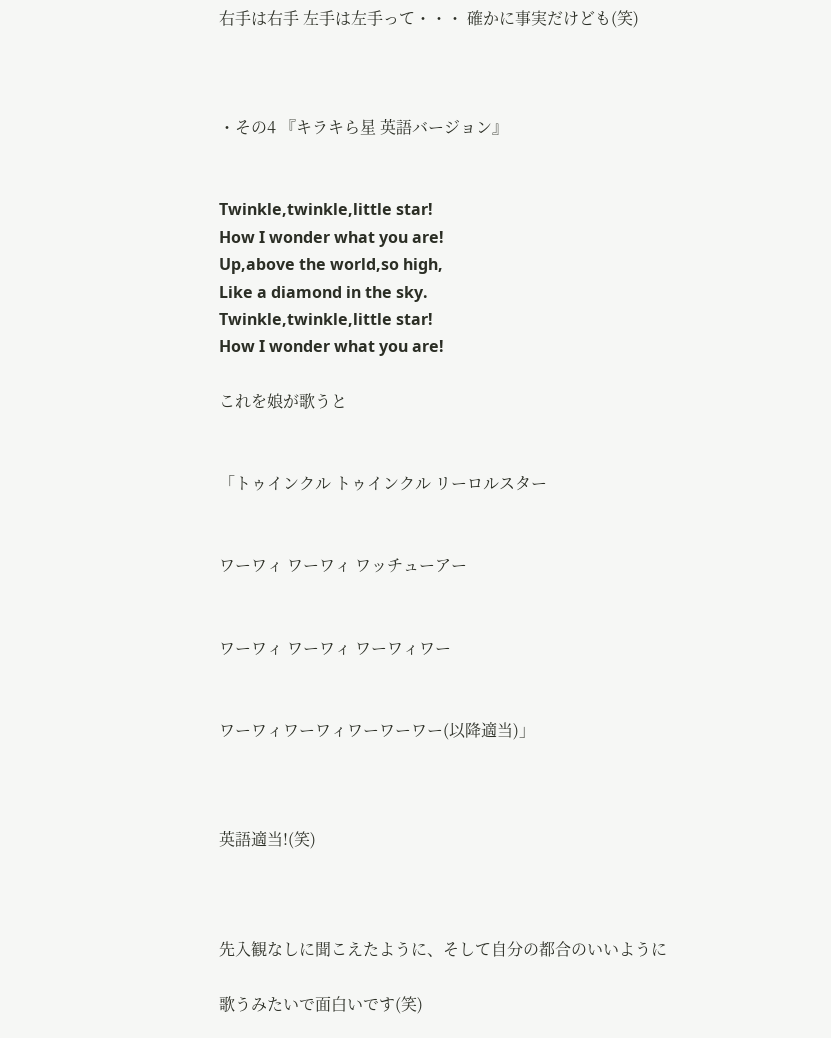右手は右手 左手は左手って・・・ 確かに事実だけども(笑)



・その4 『キラキら星 英語バージョン』


Twinkle,twinkle,little star!
How I wonder what you are!
Up,above the world,so high,
Like a diamond in the sky.
Twinkle,twinkle,little star!
How I wonder what you are!

これを娘が歌うと


「トゥインクル トゥインクル リーロルスター


ワーワィ ワーワィ ワッチューアー


ワーワィ ワーワィ ワーワィワー


ワーワィワーワィワーワーワー(以降適当)」



英語適当!(笑)



先入観なしに聞こえたように、そして自分の都合のいいように

歌うみたいで面白いです(笑)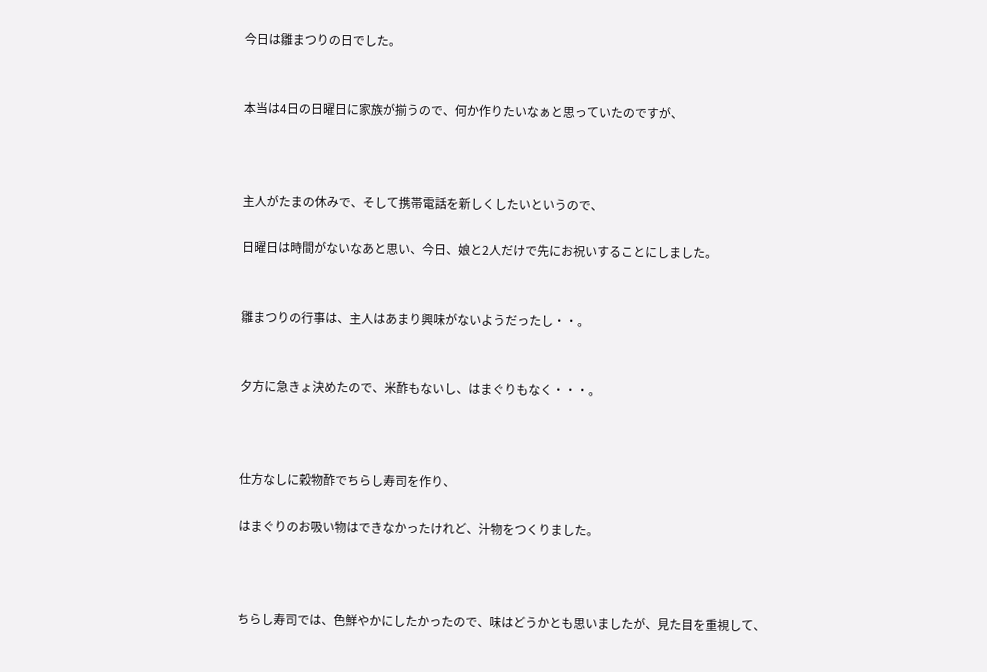今日は雛まつりの日でした。


本当は4日の日曜日に家族が揃うので、何か作りたいなぁと思っていたのですが、



主人がたまの休みで、そして携帯電話を新しくしたいというので、

日曜日は時間がないなあと思い、今日、娘と2人だけで先にお祝いすることにしました。


雛まつりの行事は、主人はあまり興味がないようだったし・・。


夕方に急きょ決めたので、米酢もないし、はまぐりもなく・・・。



仕方なしに穀物酢でちらし寿司を作り、

はまぐりのお吸い物はできなかったけれど、汁物をつくりました。



ちらし寿司では、色鮮やかにしたかったので、味はどうかとも思いましたが、見た目を重視して、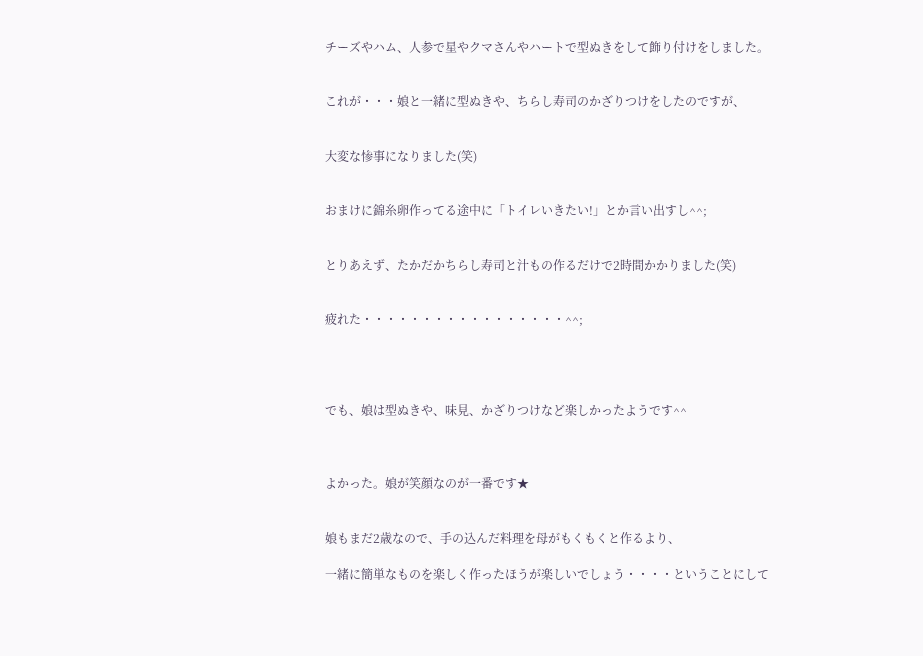チーズやハム、人参で星やクマさんやハートで型ぬきをして飾り付けをしました。


これが・・・娘と一緒に型ぬきや、ちらし寿司のかざりつけをしたのですが、


大変な惨事になりました(笑)


おまけに錦糸卵作ってる途中に「トイレいきたい!」とか言い出すし^^;


とりあえず、たかだかちらし寿司と汁もの作るだけで2時間かかりました(笑)


疲れた・・・・・・・・・・・・・・・・・^^;




でも、娘は型ぬきや、味見、かざりつけなど楽しかったようです^^



よかった。娘が笑顔なのが一番です★


娘もまだ2歳なので、手の込んだ料理を母がもくもくと作るより、

一緒に簡単なものを楽しく作ったほうが楽しいでしょう・・・・ということにして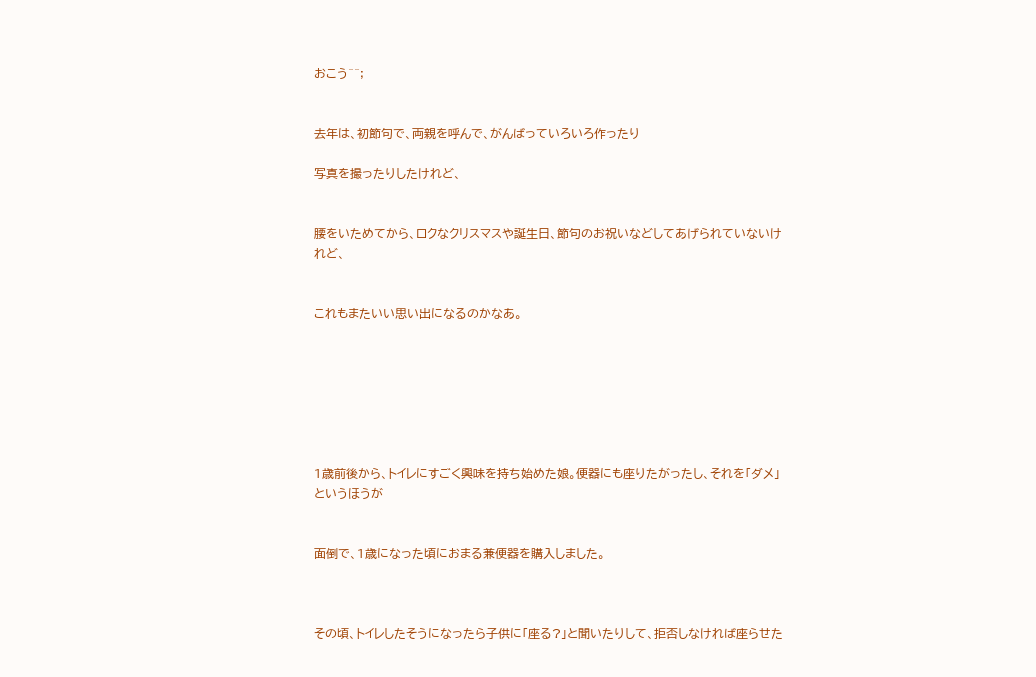おこう^^;


去年は、初節句で、両親を呼んで、がんばっていろいろ作ったり

写真を撮ったりしたけれど、


腰をいためてから、ロクなクリスマスや誕生日、節句のお祝いなどしてあげられていないけれど、


これもまたいい思い出になるのかなあ。







1歳前後から、トイレにすごく興味を持ち始めた娘。便器にも座りたがったし、それを「ダメ」というほうが


面倒で、1歳になった頃におまる兼便器を購入しました。



その頃、トイレしたそうになったら子供に「座る?」と聞いたりして、拒否しなければ座らせた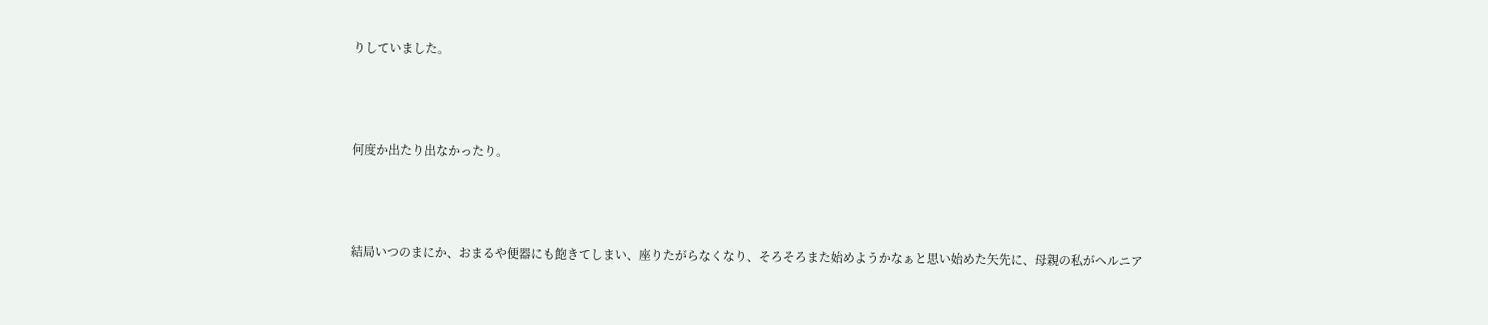りしていました。



何度か出たり出なかったり。



結局いつのまにか、おまるや便器にも飽きてしまい、座りたがらなくなり、そろそろまた始めようかなぁと思い始めた矢先に、母親の私がヘルニア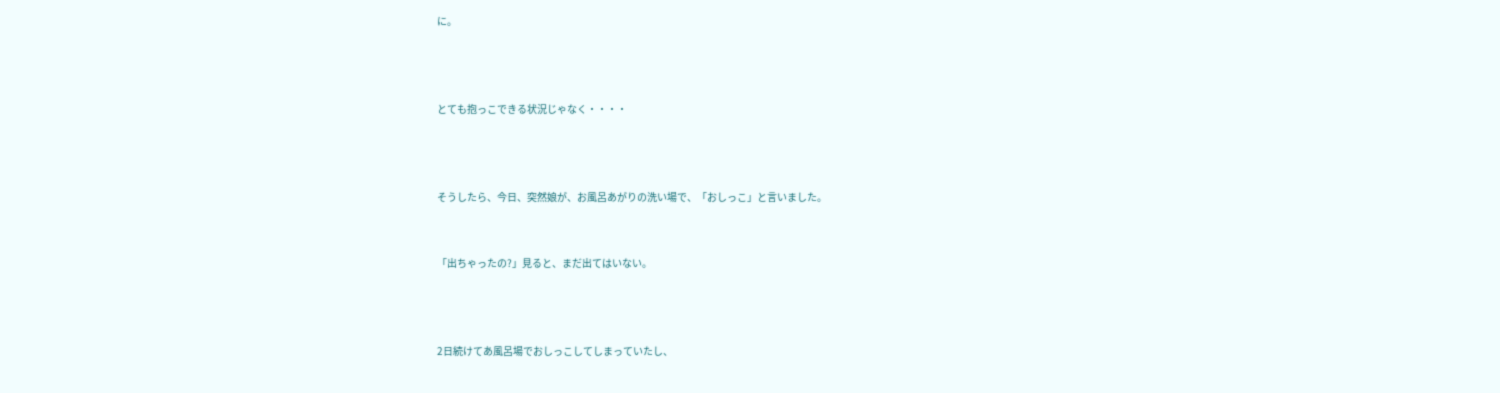に。



とても抱っこできる状況じゃなく・・・・



そうしたら、今日、突然娘が、お風呂あがりの洗い場で、「おしっこ」と言いました。


「出ちゃったの?」見ると、まだ出てはいない。



2日続けてあ風呂場でおしっこしてしまっていたし、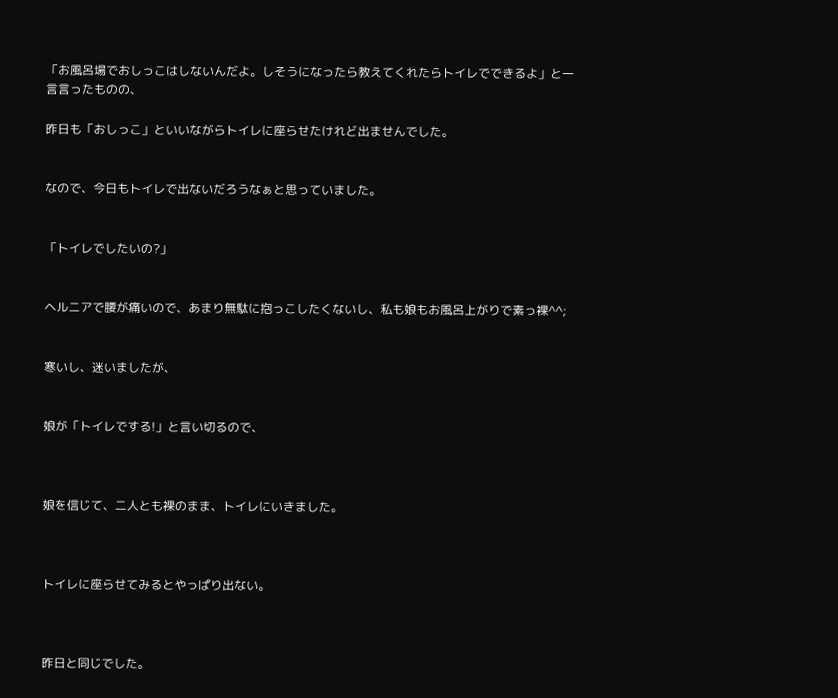「お風呂場でおしっこはしないんだよ。しそうになったら教えてくれたらトイレでできるよ」と一言言ったものの、

昨日も「おしっこ」といいながらトイレに座らせたけれど出ませんでした。


なので、今日もトイレで出ないだろうなぁと思っていました。


「トイレでしたいの?」


ヘルニアで腰が痛いので、あまり無駄に抱っこしたくないし、私も娘もお風呂上がりで素っ裸^^;


寒いし、迷いましたが、


娘が「トイレでする!」と言い切るので、



娘を信じて、二人とも裸のまま、トイレにいきました。



トイレに座らせてみるとやっぱり出ない。



昨日と同じでした。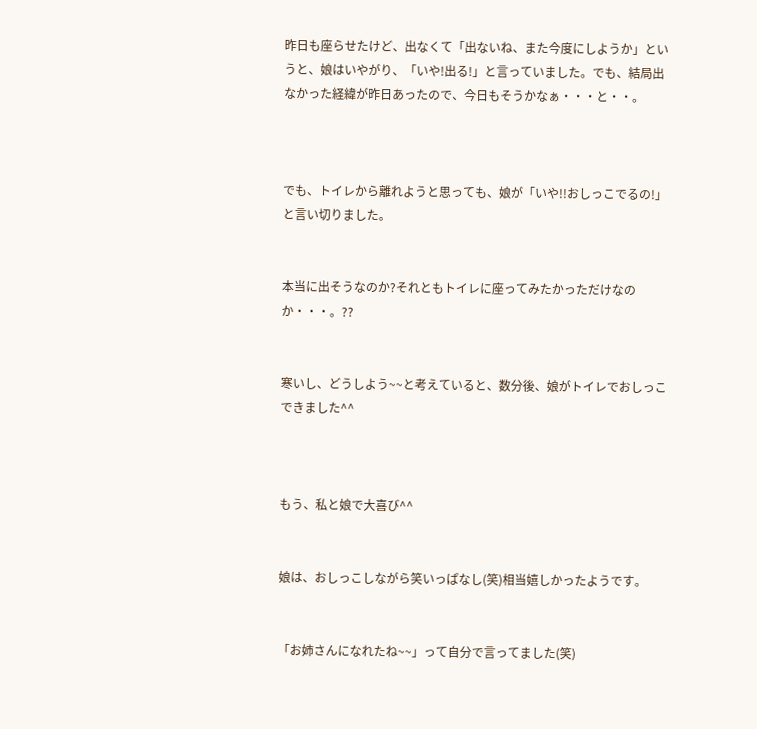昨日も座らせたけど、出なくて「出ないね、また今度にしようか」というと、娘はいやがり、「いや!出る!」と言っていました。でも、結局出なかった経緯が昨日あったので、今日もそうかなぁ・・・と・・。



でも、トイレから離れようと思っても、娘が「いや!!おしっこでるの!」と言い切りました。


本当に出そうなのか?それともトイレに座ってみたかっただけなのか・・・。??


寒いし、どうしよう~~と考えていると、数分後、娘がトイレでおしっこできました^^



もう、私と娘で大喜び^^


娘は、おしっこしながら笑いっぱなし(笑)相当嬉しかったようです。


「お姉さんになれたね~~」って自分で言ってました(笑)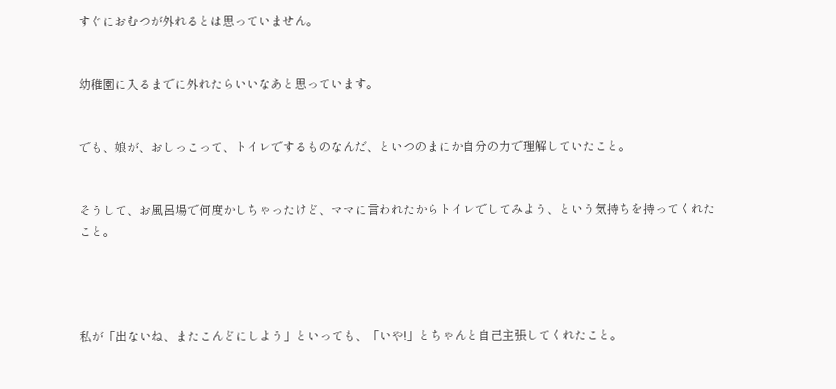すぐにおむつが外れるとは思っていません。


幼稚園に入るまでに外れたらいいなあと思っています。


でも、娘が、おしっこって、トイレでするものなんだ、といつのまにか自分の力で理解していたこと。


そうして、お風呂場で何度かしちゃったけど、ママに言われたからトイレでしてみよう、という気持ちを持ってくれたこと。




私が「出ないね、またこんどにしよう」といっても、「いや!」とちゃんと自己主張してくれたこと。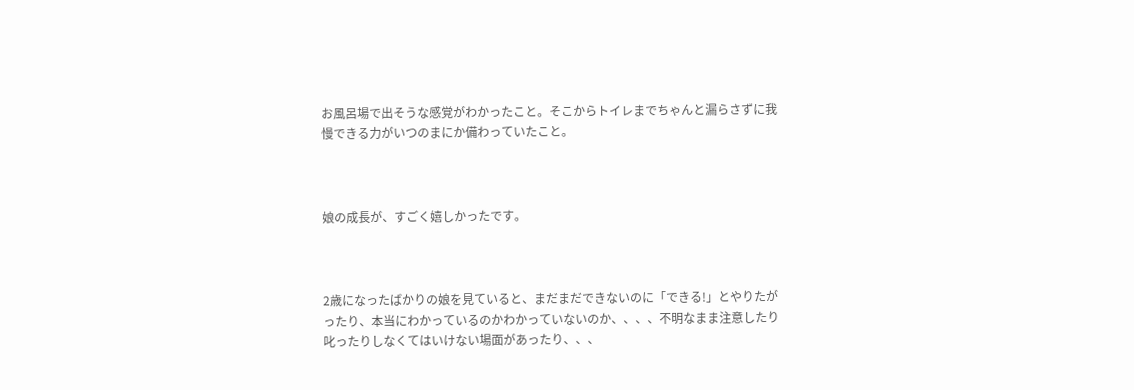お風呂場で出そうな感覚がわかったこと。そこからトイレまでちゃんと漏らさずに我慢できる力がいつのまにか備わっていたこと。



娘の成長が、すごく嬉しかったです。



2歳になったばかりの娘を見ていると、まだまだできないのに「できる!」とやりたがったり、本当にわかっているのかわかっていないのか、、、、不明なまま注意したり叱ったりしなくてはいけない場面があったり、、、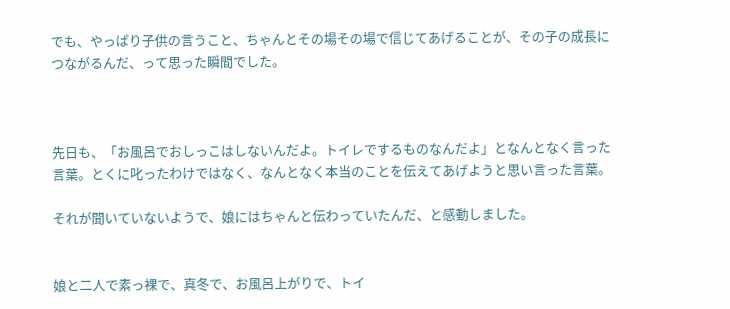でも、やっぱり子供の言うこと、ちゃんとその場その場で信じてあげることが、その子の成長につながるんだ、って思った瞬間でした。



先日も、「お風呂でおしっこはしないんだよ。トイレでするものなんだよ」となんとなく言った言葉。とくに叱ったわけではなく、なんとなく本当のことを伝えてあげようと思い言った言葉。

それが聞いていないようで、娘にはちゃんと伝わっていたんだ、と感動しました。


娘と二人で素っ裸で、真冬で、お風呂上がりで、トイ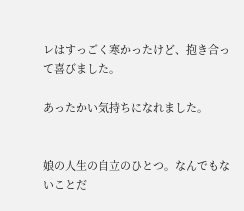レはすっごく寒かったけど、抱き合って喜びました。

あったかい気持ちになれました。


娘の人生の自立のひとつ。なんでもないことだ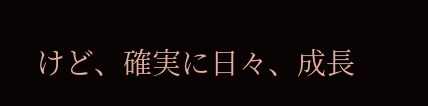けど、確実に日々、成長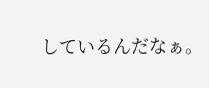しているんだなぁ。